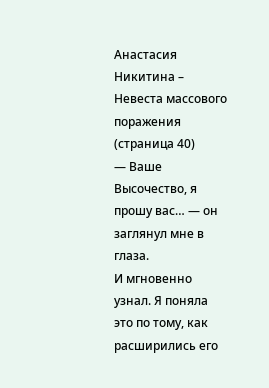Анастасия Никитина – Невеста массового поражения (страница 40)
— Ваше Высочество, я прошу вас… — он заглянул мне в глаза.
И мгновенно узнал. Я поняла это по тому, как расширились его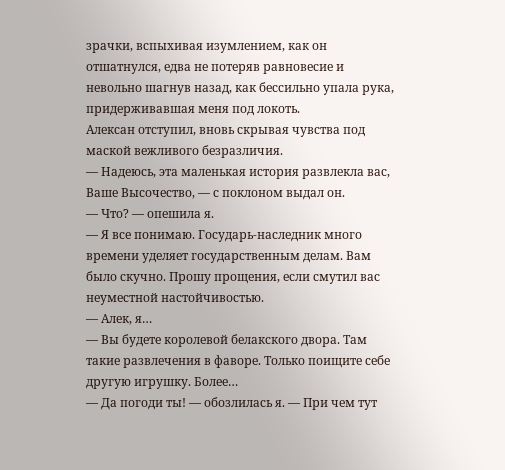зрачки, вспыхивая изумлением, как он отшатнулся, едва не потеряв равновесие и невольно шагнув назад, как бессильно упала рука, придерживавшая меня под локоть.
Алексан отступил, вновь скрывая чувства под маской вежливого безразличия.
— Надеюсь, эта маленькая история развлекла вас, Ваше Высочество, — с поклоном выдал он.
— Что? — опешила я.
— Я все понимаю. Государь-наследник много времени уделяет государственным делам. Вам было скучно. Прошу прощения, если смутил вас неуместной настойчивостью.
— Алек, я…
— Вы будете королевой белакского двора. Там такие развлечения в фаворе. Только поищите себе другую игрушку. Более…
— Да погоди ты! — обозлилась я. — При чем тут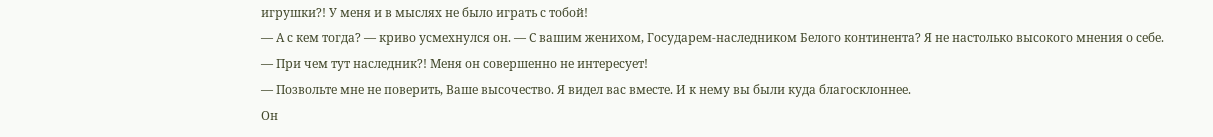игрушки?! У меня и в мыслях не было играть с тобой!
— А с кем тогда? — криво усмехнулся он. — С вашим женихом, Государем-наследником Белого континента? Я не настолько высокого мнения о себе.
— При чем тут наследник?! Меня он совершенно не интересует!
— Позвольте мне не поверить, Ваше высочество. Я видел вас вместе. И к нему вы были куда благосклоннее.
Он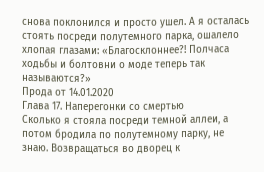снова поклонился и просто ушел. А я осталась стоять посреди полутемного парка, ошалело хлопая глазами: «Благосклоннее?! Полчаса ходьбы и болтовни о моде теперь так называются?»
Прода от 14.01.2020
Глава 17. Наперегонки со смертью
Сколько я стояла посреди темной аллеи, а потом бродила по полутемному парку, не знаю. Возвращаться во дворец к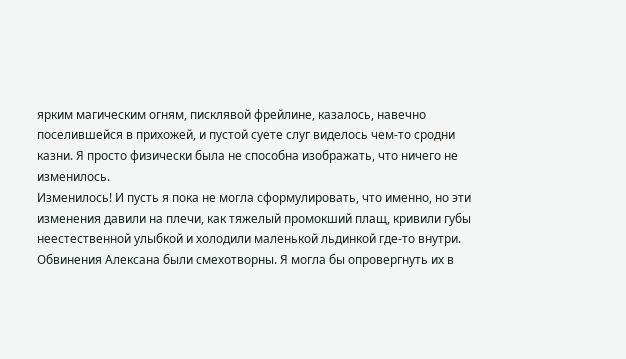ярким магическим огням, писклявой фрейлине, казалось, навечно поселившейся в прихожей, и пустой суете слуг виделось чем-то сродни казни. Я просто физически была не способна изображать, что ничего не изменилось.
Изменилось! И пусть я пока не могла сформулировать, что именно, но эти изменения давили на плечи, как тяжелый промокший плащ, кривили губы неестественной улыбкой и холодили маленькой льдинкой где-то внутри.
Обвинения Алексана были смехотворны. Я могла бы опровергнуть их в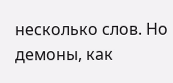несколько слов. Но демоны, как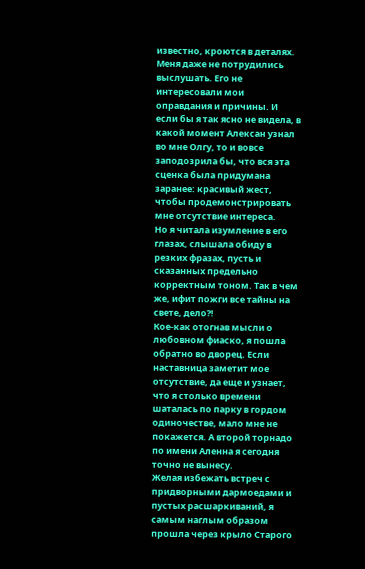известно, кроются в деталях. Меня даже не потрудились выслушать. Его не интересовали мои оправдания и причины. И если бы я так ясно не видела, в какой момент Алексан узнал во мне Олгу, то и вовсе заподозрила бы, что вся эта сценка была придумана заранее: красивый жест, чтобы продемонстрировать мне отсутствие интереса.
Но я читала изумление в его глазах, слышала обиду в резких фразах, пусть и сказанных предельно корректным тоном. Так в чем же, ифит пожги все тайны на свете, дело?!
Кое-как отогнав мысли о любовном фиаско, я пошла обратно во дворец. Если наставница заметит мое отсутствие, да еще и узнает, что я столько времени шаталась по парку в гордом одиночестве, мало мне не покажется. А второй торнадо по имени Аленна я сегодня точно не вынесу.
Желая избежать встреч с придворными дармоедами и пустых расшаркиваний, я самым наглым образом прошла через крыло Старого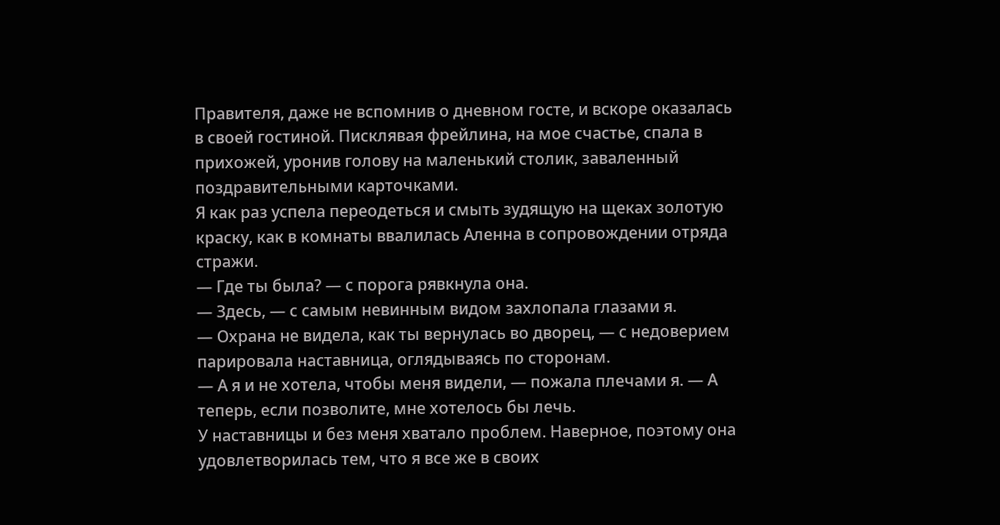Правителя, даже не вспомнив о дневном госте, и вскоре оказалась в своей гостиной. Писклявая фрейлина, на мое счастье, спала в прихожей, уронив голову на маленький столик, заваленный поздравительными карточками.
Я как раз успела переодеться и смыть зудящую на щеках золотую краску, как в комнаты ввалилась Аленна в сопровождении отряда стражи.
— Где ты была? — с порога рявкнула она.
— Здесь, — с самым невинным видом захлопала глазами я.
— Охрана не видела, как ты вернулась во дворец, — с недоверием парировала наставница, оглядываясь по сторонам.
— А я и не хотела, чтобы меня видели, — пожала плечами я. — А теперь, если позволите, мне хотелось бы лечь.
У наставницы и без меня хватало проблем. Наверное, поэтому она удовлетворилась тем, что я все же в своих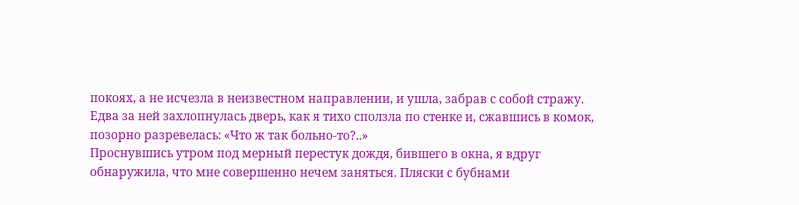покоях, а не исчезла в неизвестном направлении, и ушла, забрав с собой стражу.
Едва за ней захлопнулась дверь, как я тихо сползла по стенке и, сжавшись в комок, позорно разревелась: «Что ж так больно-то?..»
Проснувшись утром под мерный перестук дождя, бившего в окна, я вдруг обнаружила, что мне совершенно нечем заняться. Пляски с бубнами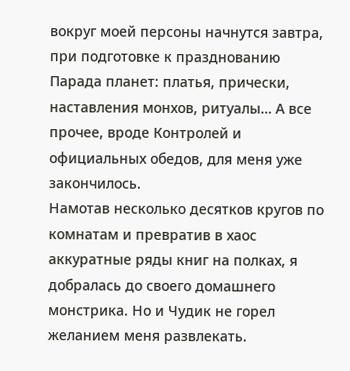вокруг моей персоны начнутся завтра, при подготовке к празднованию Парада планет: платья, прически, наставления монхов, ритуалы… А все прочее, вроде Контролей и официальных обедов, для меня уже закончилось.
Намотав несколько десятков кругов по комнатам и превратив в хаос аккуратные ряды книг на полках, я добралась до своего домашнего монстрика. Но и Чудик не горел желанием меня развлекать.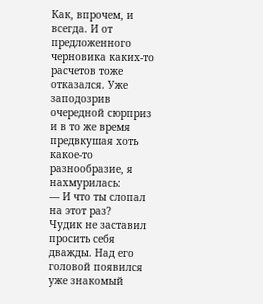Как, впрочем, и всегда. И от предложенного черновика каких-то расчетов тоже отказался. Уже заподозрив очередной сюрприз и в то же время предвкушая хоть какое-то разнообразие, я нахмурилась:
— И что ты слопал на этот раз?
Чудик не заставил просить себя дважды. Над его головой появился уже знакомый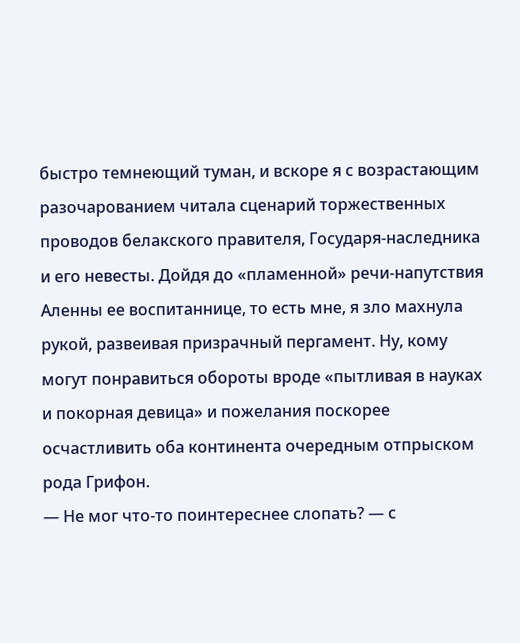быстро темнеющий туман, и вскоре я с возрастающим разочарованием читала сценарий торжественных проводов белакского правителя, Государя-наследника и его невесты. Дойдя до «пламенной» речи-напутствия Аленны ее воспитаннице, то есть мне, я зло махнула рукой, развеивая призрачный пергамент. Ну, кому могут понравиться обороты вроде «пытливая в науках и покорная девица» и пожелания поскорее осчастливить оба континента очередным отпрыском рода Грифон.
— Не мог что-то поинтереснее слопать? — с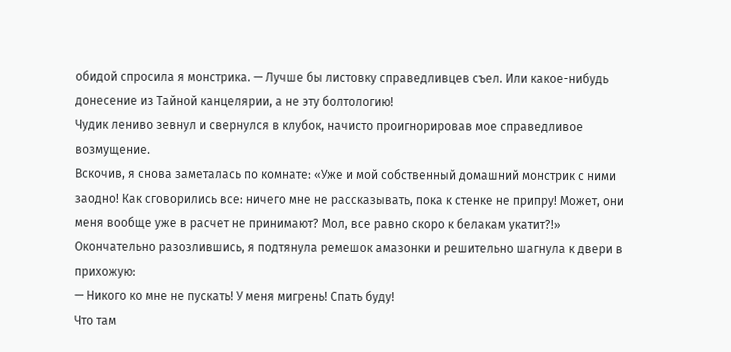обидой спросила я монстрика. — Лучше бы листовку справедливцев съел. Или какое-нибудь донесение из Тайной канцелярии, а не эту болтологию!
Чудик лениво зевнул и свернулся в клубок, начисто проигнорировав мое справедливое возмущение.
Вскочив, я снова заметалась по комнате: «Уже и мой собственный домашний монстрик с ними заодно! Как сговорились все: ничего мне не рассказывать, пока к стенке не припру! Может, они меня вообще уже в расчет не принимают? Мол, все равно скоро к белакам укатит?!»
Окончательно разозлившись, я подтянула ремешок амазонки и решительно шагнула к двери в прихожую:
— Никого ко мне не пускать! У меня мигрень! Спать буду!
Что там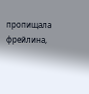пропищала фрейлина,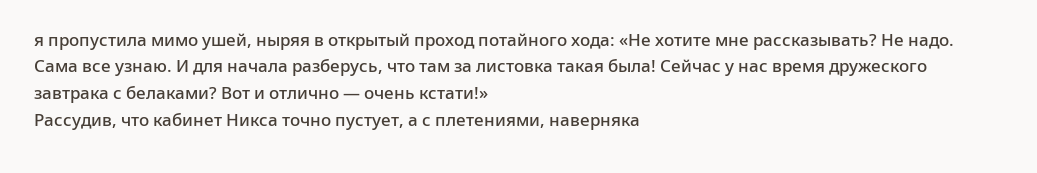я пропустила мимо ушей, ныряя в открытый проход потайного хода: «Не хотите мне рассказывать? Не надо. Сама все узнаю. И для начала разберусь, что там за листовка такая была! Сейчас у нас время дружеского завтрака с белаками? Вот и отлично — очень кстати!»
Рассудив, что кабинет Никса точно пустует, а с плетениями, наверняка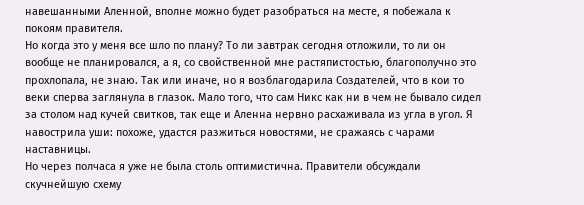навешанными Аленной, вполне можно будет разобраться на месте, я побежала к покоям правителя.
Но когда это у меня все шло по плану? То ли завтрак сегодня отложили, то ли он вообще не планировался, а я, со свойственной мне растяпистостью, благополучно это прохлопала, не знаю. Так или иначе, но я возблагодарила Создателей, что в кои то веки сперва заглянула в глазок. Мало того, что сам Никс как ни в чем не бывало сидел за столом над кучей свитков, так еще и Аленна нервно расхаживала из угла в угол. Я навострила уши: похоже, удастся разжиться новостями, не сражаясь с чарами наставницы.
Но через полчаса я уже не была столь оптимистична. Правители обсуждали скучнейшую схему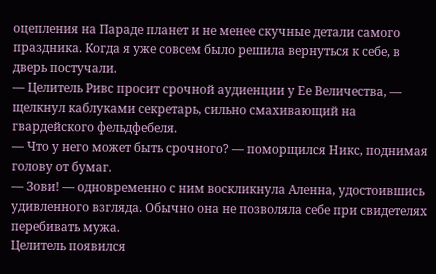оцепления на Параде планет и не менее скучные детали самого праздника. Когда я уже совсем было решила вернуться к себе, в дверь постучали.
— Целитель Ривс просит срочной аудиенции у Ее Величества, — щелкнул каблуками секретарь, сильно смахивающий на гвардейского фельдфебеля.
— Что у него может быть срочного? — поморщился Никс, поднимая голову от бумаг.
— Зови! — одновременно с ним воскликнула Аленна, удостоившись удивленного взгляда. Обычно она не позволяла себе при свидетелях перебивать мужа.
Целитель появился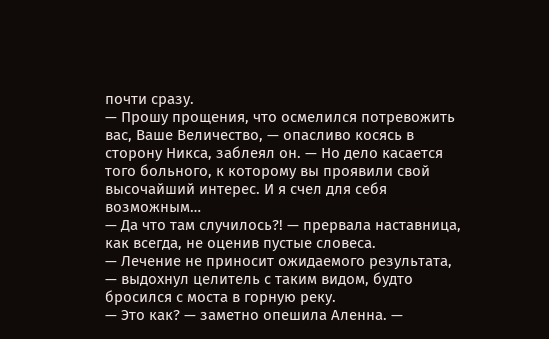почти сразу.
— Прошу прощения, что осмелился потревожить вас, Ваше Величество, — опасливо косясь в сторону Никса, заблеял он. — Но дело касается того больного, к которому вы проявили свой высочайший интерес. И я счел для себя возможным…
— Да что там случилось?! — прервала наставница, как всегда, не оценив пустые словеса.
— Лечение не приносит ожидаемого результата, — выдохнул целитель с таким видом, будто бросился с моста в горную реку.
— Это как? — заметно опешила Аленна. —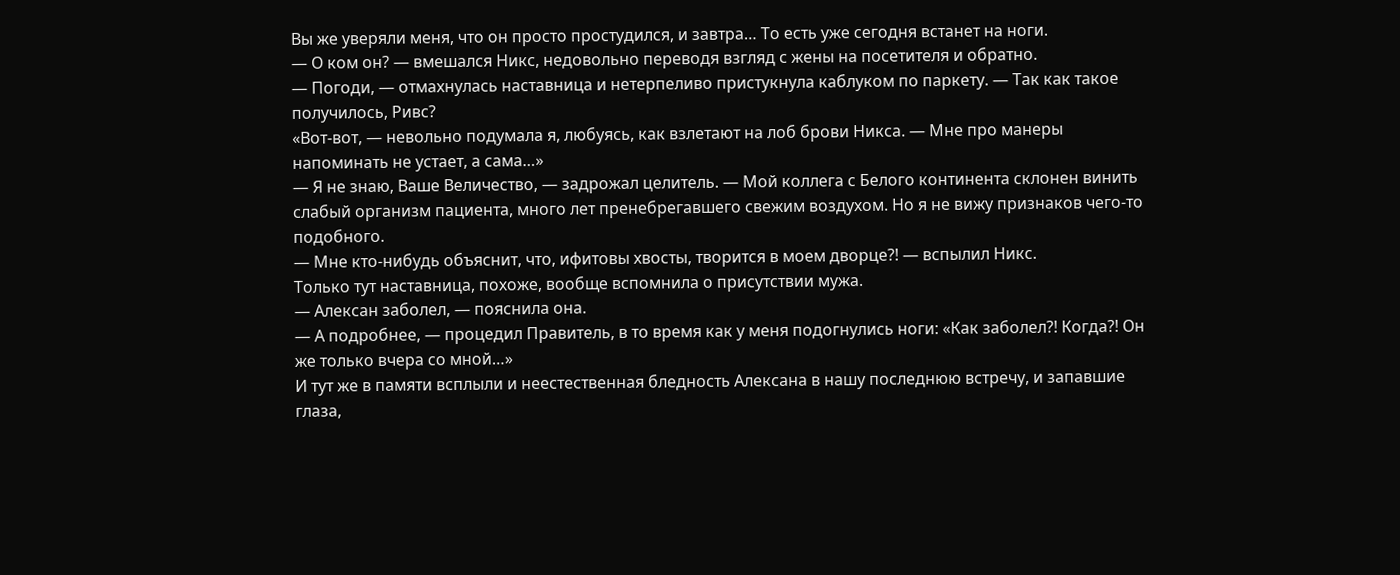Вы же уверяли меня, что он просто простудился, и завтра… То есть уже сегодня встанет на ноги.
— О ком он? — вмешался Никс, недовольно переводя взгляд с жены на посетителя и обратно.
— Погоди, — отмахнулась наставница и нетерпеливо пристукнула каблуком по паркету. — Так как такое получилось, Ривс?
«Вот-вот, — невольно подумала я, любуясь, как взлетают на лоб брови Никса. — Мне про манеры напоминать не устает, а сама…»
— Я не знаю, Ваше Величество, — задрожал целитель. — Мой коллега с Белого континента склонен винить слабый организм пациента, много лет пренебрегавшего свежим воздухом. Но я не вижу признаков чего-то подобного.
— Мне кто-нибудь объяснит, что, ифитовы хвосты, творится в моем дворце?! — вспылил Никс.
Только тут наставница, похоже, вообще вспомнила о присутствии мужа.
— Алексан заболел, — пояснила она.
— А подробнее, — процедил Правитель, в то время как у меня подогнулись ноги: «Как заболел?! Когда?! Он же только вчера со мной…»
И тут же в памяти всплыли и неестественная бледность Алексана в нашу последнюю встречу, и запавшие глаза,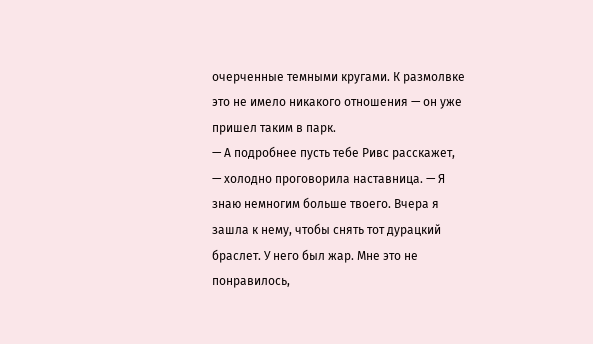очерченные темными кругами. К размолвке это не имело никакого отношения — он уже пришел таким в парк.
— А подробнее пусть тебе Ривс расскажет, — холодно проговорила наставница. — Я знаю немногим больше твоего. Вчера я зашла к нему, чтобы снять тот дурацкий браслет. У него был жар. Мне это не понравилось,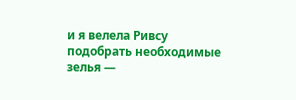и я велела Ривсу подобрать необходимые зелья —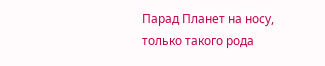Парад Планет на носу, только такого рода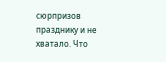сюрпризов празднику и не хватало. Что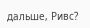дальше, Ривс?